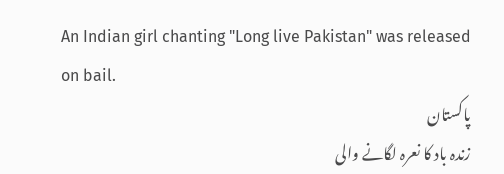An Indian girl chanting "Long live Pakistan" was released on bail.
پاکستان
زندہ باد کا نعرہ لگانے والی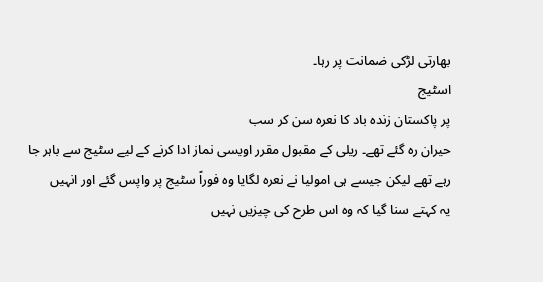بھارتی لڑکی ضمانت پر رہا۔
اسٹیج
پر پاکستان زندہ باد کا نعرہ سن کر سب
حیران رہ گئے تھے۔ ریلی کے مقبول مقرر اویسی نماز ادا کرنے کے لیے سٹیج سے باہر جا
رہے تھے لیکن جیسے ہی امولیا نے نعرہ لگایا وہ فوراً سٹیج پر واپس گئے اور انہیں
یہ کہتے سنا گیا کہ وہ اس طرح کی چیزیں نہیں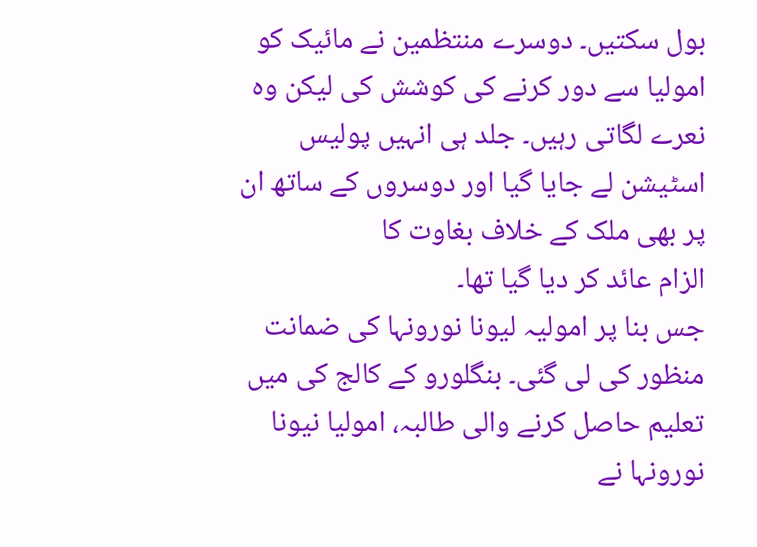بول سکتیں۔ دوسرے منتظمین نے مائیک کو
امولیا سے دور کرنے کی کوشش کی لیکن وہ نعرے لگاتی رہیں۔ جلد ہی انہیں پولیس اسٹیشن لے جایا گیا اور دوسروں کے ساتھ ان پر بھی ملک کے خلاف بغاوت کا
الزام عائد کر دیا گیا تھا۔
جس بنا پر امولیہ لیونا نورونہا کی ضمانت منظور کی لی گئی۔ بنگلورو کے کالج کی میں تعلیم حاصل کرنے والی طالبہ، امولیا نیونا نورونہا نے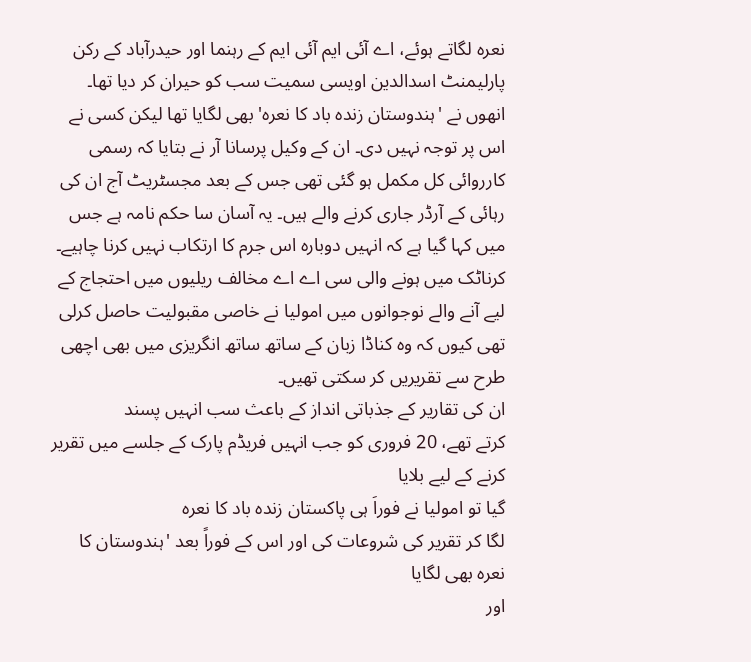نعرہ لگاتے ہوئے، اے آئی ایم آئی ایم کے رہنما اور حیدرآباد کے رکن پارلیمنٹ اسدالدین اویسی سمیت سب کو حیران کر دیا تھا۔ انھوں نے 'ہندوستان زندہ باد کا نعرہ' بھی لگایا تھا لیکن کسی نے اس پر توجہ نہیں دی۔ ان کے وکیل پرسانا آر نے بتایا کہ رسمی کارروائی کل مکمل ہو گئی تھی جس کے بعد مجسٹریٹ آج ان کی رہائی کے آرڈر جاری کرنے والے ہیں۔ یہ آسان سا حکم نامہ ہے جس میں کہا گیا ہے کہ انہیں دوبارہ اس جرم کا ارتکاب نہیں کرنا چاہیے۔ کرناٹک میں ہونے والی سی اے اے مخالف ریلیوں میں احتجاج کے لیے آنے والے نوجوانوں میں امولیا نے خاصی مقبولیت حاصل کرلی تھی کیوں کہ وہ کناڈا زبان کے ساتھ ساتھ انگریزی میں بھی اچھی طرح سے تقریریں کر سکتی تھیں۔
ان کی تقاریر کے جذباتی انداز کے باعث سب انہیں پسند
کرتے تھے، 20 فروری کو جب انہیں فریڈم پارک کے جلسے میں تقریر کرنے کے لیے بلایا
گیا تو امولیا نے فوراَ ہی پاکستان زندہ باد کا نعرہ
لگا کر تقریر کی شروعات کی اور اس کے فوراً بعد 'ہندوستان کا نعرہ بھی لگایا
اور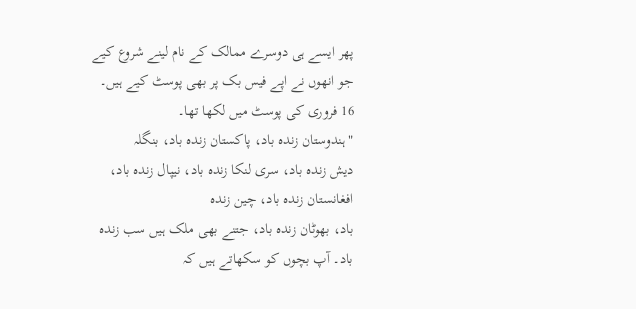پھر ایسے ہی دوسرے ممالک کے نام لینے شروع کیے جو انھوں نے اپے فیس بک پر بھی پوسٹ کیے ہیں۔
16 فروری کی پوسٹ میں لکھا تھا۔
"ہندوستان زندہ باد، پاکستان زندہ باد، بنگلہ
دیش زندہ باد، سری لنکا زندہ باد، نیپال زندہ باد، افغانستان زندہ باد، چین زندہ
باد، بھوٹان زندہ باد، جتنے بھی ملک ہیں سب زندہ باد۔ آپ بچوں کو سکھاتے ہیں کہ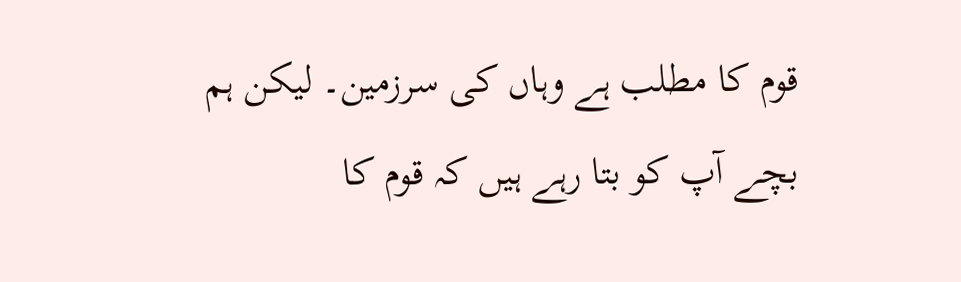قوم کا مطلب ہے وہاں کی سرزمین۔ لیکن ہم بچے آپ کو بتا رہے ہیں کہ قوم کا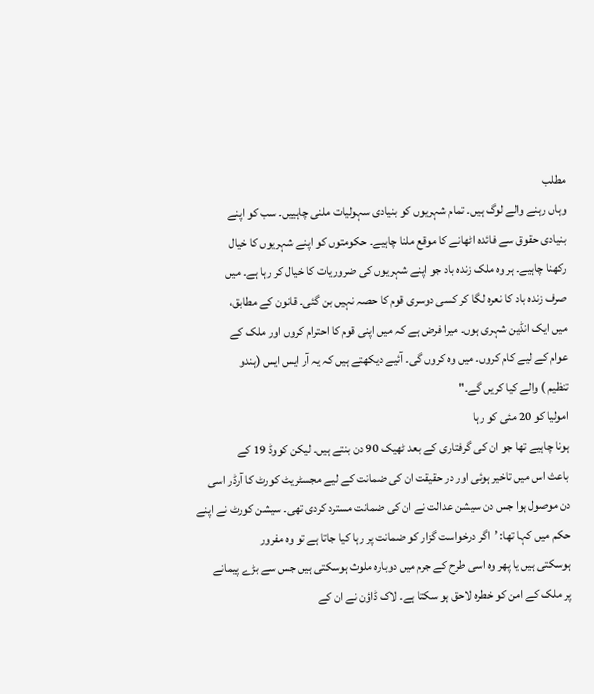مطلب
وہاں رہنے والے لوگ ہیں۔ تمام شہریوں کو بنیادی سہولیات ملنی چاہییں۔ سب کو اپنے
بنیادی حقوق سے فائدہ اٹھانے کا موقع ملنا چاہیے۔ حکومتوں کو اپنے شہریوں کا خیال
رکھنا چاہیے۔ ہر وہ ملک زندہ باد جو اپنے شہریوں کی ضروریات کا خیال کر رہا ہے۔ میں
صرف زندہ باد کا نعرہ لگا کر کسی دوسری قوم کا حصہ نہیں بن گئی۔ قانون کے مطابق،
میں ایک انڈین شہری ہوں۔ میرا فرض ہے کہ میں اپنی قوم کا احترام کروں اور ملک کے
عوام کے لیے کام کروں۔ میں وہ کروں گی۔ آئیے دیکھتے ہیں کہ یہ آر ایس ایس (ہندو
تنظیم ) والے کیا کریں گے۔"
امولیا کو 20 مئی کو رہا
ہونا چاہیے تھا جو ان کی گرفتاری کے بعد ٹھیک 90 دن بنتے ہیں۔ لیکن کووڈ 19 کے
باعث اس میں تاخیر ہوئی اور در حقیقت ان کی ضمانت کے لیے مجسٹریٹ کورٹ کا آرڈر اسی
دن موصول ہوا جس دن سیشن عدالت نے ان کی ضمانت مسترد کردی تھی۔ سیشن کورٹ نے اپنے
حکم میں کہا تھا: ’اگر درخواست گزار کو ضمانت پر رہا کیا جاتا ہے تو وہ مفرور
ہوسکتی ہیں یا پھر وہ اسی طرح کے جرم میں دوبارہ ملوث ہوسکتی ہیں جس سے بڑے پیمانے
پر ملک کے امن کو خطرہ لاحق ہو سکتا ہے۔ لاک ڈاؤن نے ان کے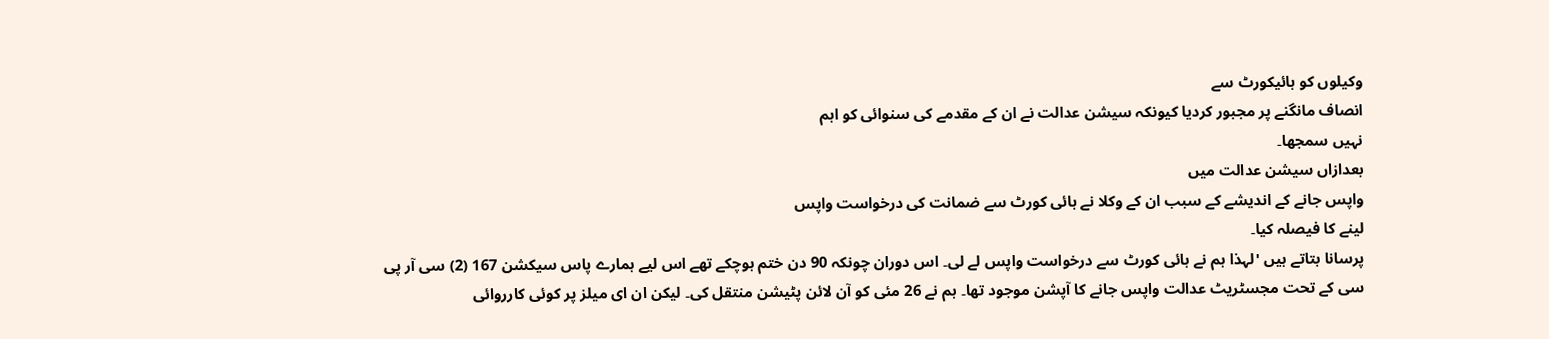وکیلوں کو ہائیکورٹ سے
انصاف مانگنے پر مجبور کردیا کیونکہ سیشن عدالت نے ان کے مقدمے کی سنوائی کو اہم
نہیں سمجھا۔
بعدازاں سیشن عدالت میں
واپس جانے کے اندیشے کے سبب ان کے وکلا نے ہائی کورٹ سے ضمانت کی درخواست واپس
لینے کا فیصلہ کیا۔
پرسانا بتاتے ہیں 'لہذا ہم نے ہائی کورٹ سے درخواست واپس لے لی۔ اس دوران چونکہ 90 دن ختم ہوچکے تھے اس لیے ہمارے پاس سیکشن 167 (2) سی آر پی سی کے تحت مجسٹریٹ عدالت واپس جانے کا آپشن موجود تھا۔ ہم نے 26 مئی کو آن لائن پٹیشن منتقل کی۔ لیکن ان ای میلز پر کوئی کارروائی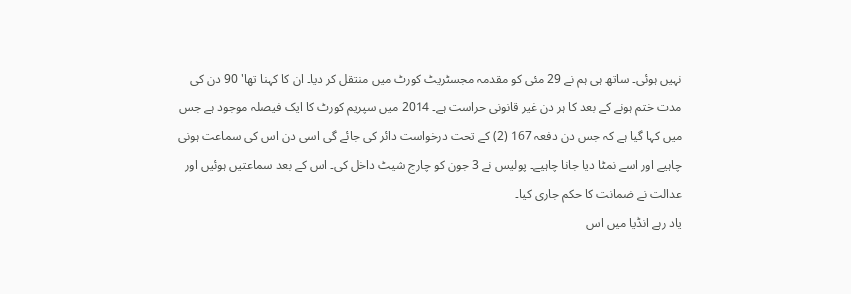نہیں ہوئی۔ ساتھ ہی ہم نے 29 مئی کو مقدمہ مجسٹریٹ کورٹ میں منتقل کر دیا۔ ان کا کہنا تھا' 90 دن کی مدت ختم ہونے کے بعد کا ہر دن غیر قانونی حراست ہے۔ 2014 میں سپریم کورٹ کا ایک فیصلہ موجود ہے جس میں کہا گیا ہے کہ جس دن دفعہ 167 (2) کے تحت درخواست دائر کی جائے گی اسی دن اس کی سماعت ہونی چاہیے اور اسے نمٹا دیا جانا چاہیے۔ پولیس نے 3 جون کو چارج شیٹ داخل کی۔ اس کے بعد سماعتیں ہوئیں اور عدالت نے ضمانت کا حکم جاری کیا۔
یاد رہے انڈیا میں اس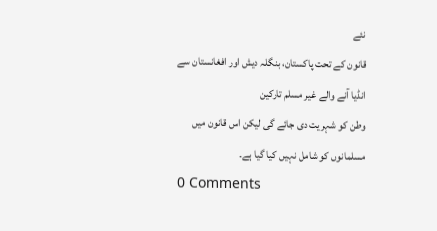نئے
قانون کے تحت پاکستان، بنگلہ دیش اور افغانستان سے انڈیا آنے والے غیر مسلم تارکین
وطن کو شہریت دی جائے گی لیکن اس قانون میں مسلمانوں کو شامل نہیں کیا گیا ہے۔
0 Comments